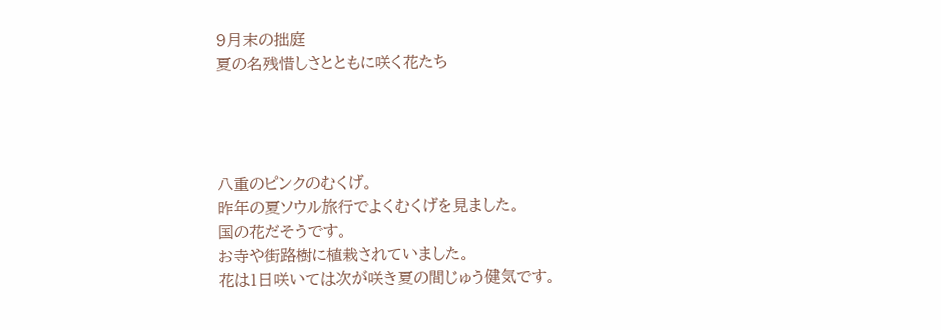9月末の拙庭
夏の名残惜しさとともに咲く花たち




八重のピンクのむくげ。
昨年の夏ソウル旅行でよくむくげを見ました。
国の花だそうです。
お寺や街路樹に植栽されていました。
花は1日咲いては次が咲き夏の間じゅう健気です。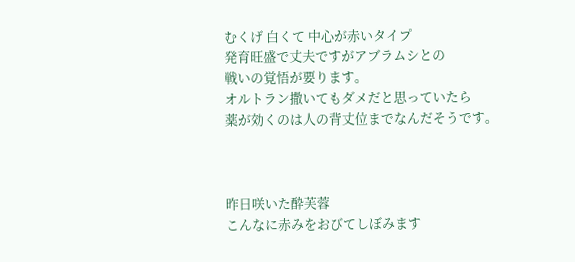むくげ 白くて 中心が赤いタイプ
発育旺盛で丈夫ですがアブラムシとの
戦いの覚悟が要ります。
オルトラン撒いてもダメだと思っていたら
薬が効くのは人の背丈位までなんだそうです。



昨日咲いた酔芙蓉
こんなに赤みをおびてしぼみます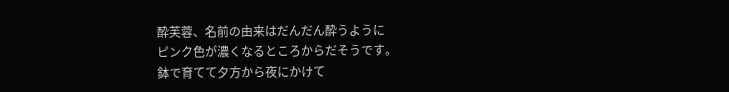酔芙蓉、名前の由来はだんだん酔うように
ピンク色が濃くなるところからだそうです。
鉢で育てて夕方から夜にかけて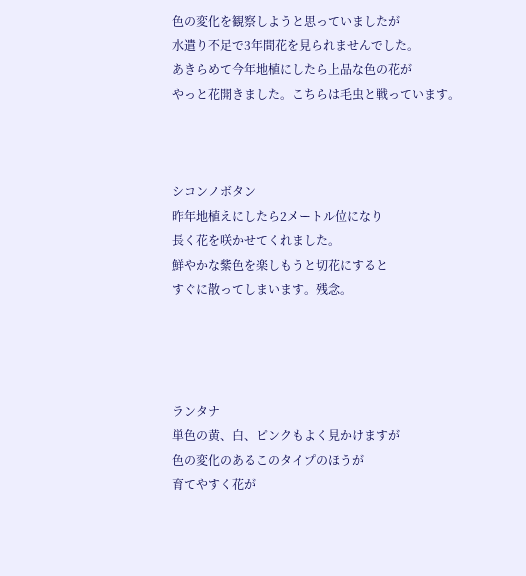色の変化を観察しようと思っていましたが
水遣り不足で3年間花を見られませんでした。
あきらめて今年地植にしたら上品な色の花が
やっと花開きました。こちらは毛虫と戦っています。



シコンノボタン
昨年地植えにしたら2メートル位になり
長く花を咲かせてくれました。
鮮やかな紫色を楽しもうと切花にすると
すぐに散ってしまいます。残念。




ランタナ
単色の黄、白、ピンクもよく見かけますが
色の変化のあるこのタイプのほうが
育てやすく花が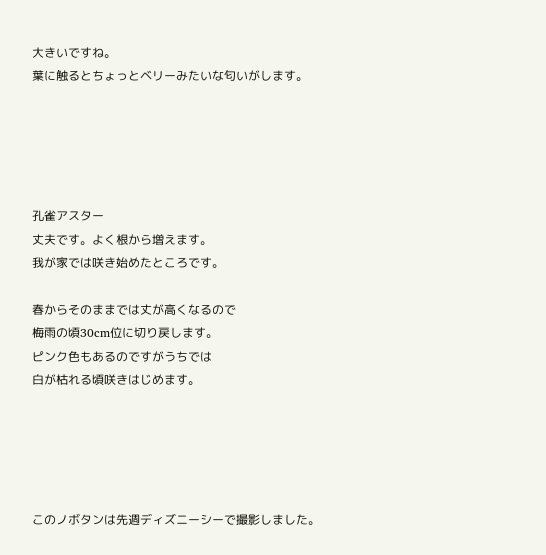大きいですね。
葉に触るとちょっとベリーみたいな匂いがします。





孔雀アスター
丈夫です。よく根から増えます。
我が家では咲き始めたところです。

春からそのままでは丈が高くなるので
梅雨の頃30cm位に切り戻します。
ピンク色もあるのですがうちでは
白が枯れる頃咲きはじめます。





このノボタンは先週ディズニーシーで撮影しました。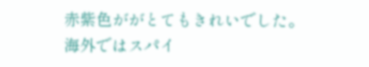赤紫色ががとてもきれいでした。
海外ではスパイ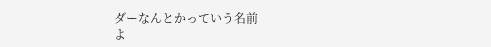ダーなんとかっていう名前
よ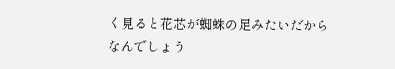く見ると花芯が蜘蛛の足みたいだから
なんでしょう